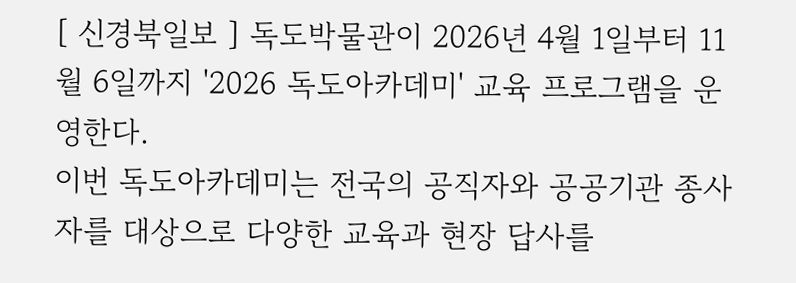[ 신경북일보 ] 독도박물관이 2026년 4월 1일부터 11월 6일까지 '2026 독도아카데미' 교육 프로그램을 운영한다.
이번 독도아카데미는 전국의 공직자와 공공기관 종사자를 대상으로 다양한 교육과 현장 답사를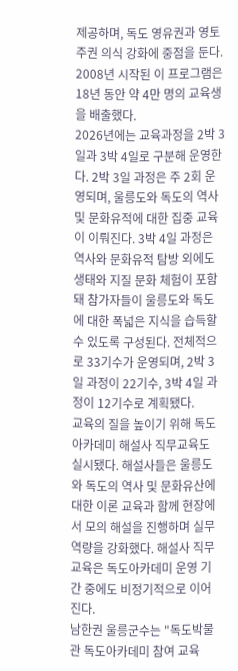제공하며, 독도 영유권과 영토 주권 의식 강화에 중점을 둔다. 2008년 시작된 이 프로그램은 18년 동안 약 4만 명의 교육생을 배출했다.
2026년에는 교육과정을 2박 3일과 3박 4일로 구분해 운영한다. 2박 3일 과정은 주 2회 운영되며, 울릉도와 독도의 역사 및 문화유적에 대한 집중 교육이 이뤄진다. 3박 4일 과정은 역사와 문화유적 탐방 외에도 생태와 지질 문화 체험이 포함돼 참가자들이 울릉도와 독도에 대한 폭넓은 지식을 습득할 수 있도록 구성된다. 전체적으로 33기수가 운영되며, 2박 3일 과정이 22기수, 3박 4일 과정이 12기수로 계획됐다.
교육의 질을 높이기 위해 독도아카데미 해설사 직무교육도 실시됐다. 해설사들은 울릉도와 독도의 역사 및 문화유산에 대한 이론 교육과 함께 현장에서 모의 해설을 진행하며 실무 역량을 강화했다. 해설사 직무교육은 독도아카데미 운영 기간 중에도 비정기적으로 이어진다.
남한권 울릉군수는 "독도박물관 독도아카데미 참여 교육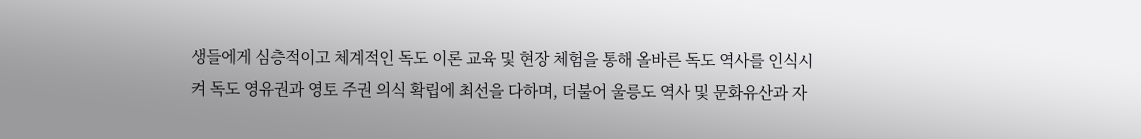생들에게 심층적이고 체계적인 독도 이론 교육 및 현장 체험을 통해 올바른 독도 역사를 인식시켜 독도 영유권과 영토 주권 의식 확립에 최선을 다하며, 더불어 울릉도 역사 및 문화유산과 자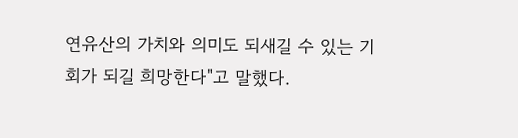연유산의 가치와 의미도 되새길 수 있는 기회가 되길 희망한다"고 말했다.